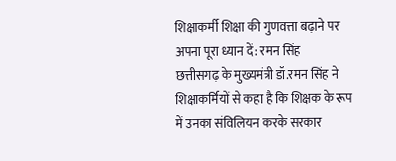शिक्षाकर्मी शिक्षा की गुणवत्ता बढ़ाने पर अपना पूरा ध्यान दें: रमन सिंह
छत्तीसगढ़ के मुख्यमंत्री डॉ.रमन सिंह ने शिक्षाकर्मियों से कहा है कि शिक्षक के रूप में उनका संविलियन करके सरकार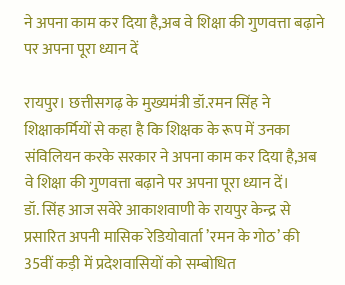ने अपना काम कर दिया है,अब वे शिक्षा की गुणवत्ता बढ़ाने पर अपना पूरा ध्यान दें

रायपुर। छत्तीसगढ़ के मुख्यमंत्री डॉ.रमन सिंह ने शिक्षाकर्मियों से कहा है कि शिक्षक के रूप में उनका संविलियन करके सरकार ने अपना काम कर दिया है,अब वे शिक्षा की गुणवत्ता बढ़ाने पर अपना पूरा ध्यान दें।
डॉ. सिंह आज सवेरे आकाशवाणी के रायपुर केन्द्र से प्रसारित अपनी मासिक रेडियोवार्ता ’रमन के गोठ’ की 35वीं कड़ी में प्रदेशवासियों को सम्बोधित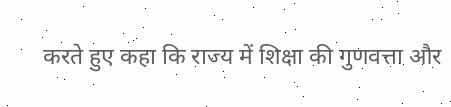करते हुए कहा कि राज्य में शिक्षा की गुणवत्ता और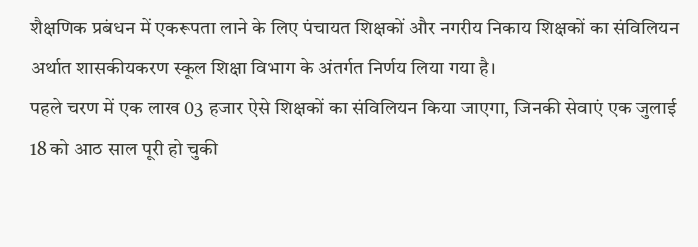शैक्षणिक प्रबंधन में एकरूपता लाने के लिए पंचायत शिक्षकों और नगरीय निकाय शिक्षकों का संविलियन अर्थात शासकीयकरण स्कूल शिक्षा विभाग के अंतर्गत निर्णय लिया गया है।
पहले चरण में एक लाख 03 हजार ऐसे शिक्षकों का संविलियन किया जाएगा, जिनकी सेवाएं एक जुलाई 18 को आठ साल पूरी हो चुकी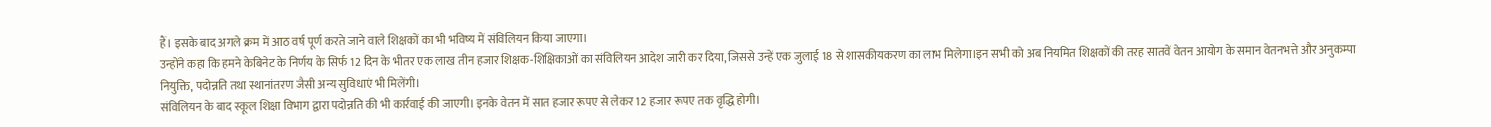हैं। इसके बाद अगले क्रम में आठ वर्ष पूर्ण करते जाने वाले शिक्षकों का भी भविष्य में संविलियन किया जाएगा।
उन्होंने कहा कि हमने केबिनेट के निर्णय के सिर्फ 12 दिन के भीतर एक लाख तीन हजार शिक्षक-शिक्षिकाओं का संविलियन आदेश जारी कर दिया, जिससे उन्हें एक जुलाई 18 से शासकीयकरण का लाभ मिलेगा।इन सभी को अब नियमित शिक्षकों की तरह सातवें वेतन आयोग के समान वेतनभत्ते और अनुकम्पा नियुक्ति, पदोन्नति तथा स्थानांतरण जैसी अन्य सुविधाएं भी मिलेंगी।
संविलियन के बाद स्कूल शिक्षा विभाग द्वारा पदोन्नति की भी कार्रवाई की जाएगी। इनके वेतन में सात हजार रूपए से लेकर 12 हजार रूपए तक वृद्धि होगी।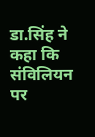डा.सिंह ने कहा कि संविलियन पर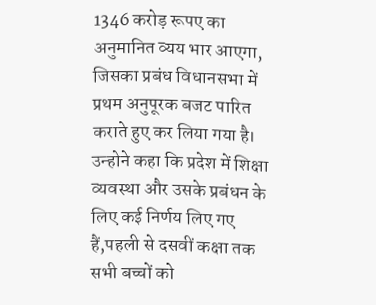1346 करोड़ रूपए का अनुमानित व्यय भार आएगा, जिसका प्रबंध विधानसभा में प्रथम अनुपूरक बजट पारित कराते हुए कर लिया गया है। उन्होने कहा कि प्रदेश में शिक्षा व्यवस्था और उसके प्रबंधन के लिए कई निर्णय लिए गए हैं,पहली से दसवीं कक्षा तक सभी बच्चों को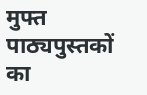मुफ्त पाठ्यपुस्तकों का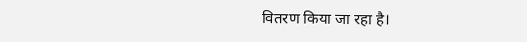वितरण किया जा रहा है।